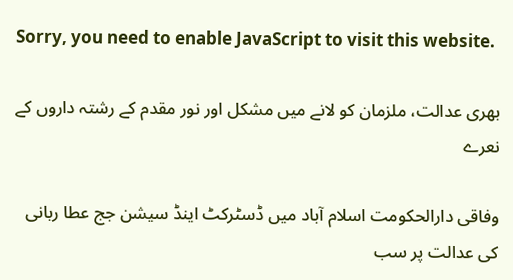Sorry, you need to enable JavaScript to visit this website.

بھری عدالت، ملزمان کو لانے میں مشکل اور نور مقدم کے رشتہ داروں کے نعرے

وفاقی دارالحکومت اسلام آباد میں ڈسٹرکٹ اینڈ سیشن جج عطا ربانی کی عدالت پر سب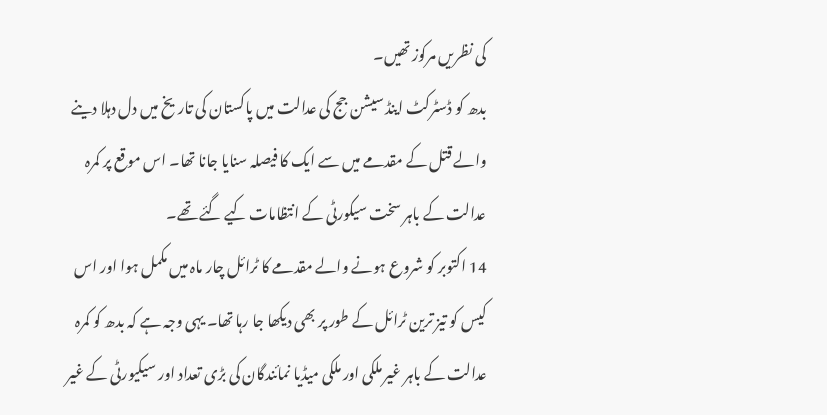کی نظریں مرکوز تھیں۔
بدھ کو ڈسٹرکٹ اینڈ سیشن جج کی عدالت میں پاکستان کی تاریخ میں دل دہلا دینے والے قتل کے مقدمے میں سے ایک کا فیصلہ سنایا جانا تھا۔ اس موقع پر کمرہ عدالت کے باہر سخت سیکورٹی کے انتظامات کیے گئے تھے۔
14 اکتوبر کو شروع ہونے والے مقدمے کا ٹرائل چار ماہ میں مکمل ہوا اور اس کیس کو تیز ترین ٹرائل کے طور پر بھی دیکھا جا رہا تھا۔ یہی وجہ ہے کہ بدھ کو کمرہ عدالت کے باہر غیر ملکی اور ملکی میڈیا نمائندگان کی بڑی تعداد اور سیکیورٹی کے غیر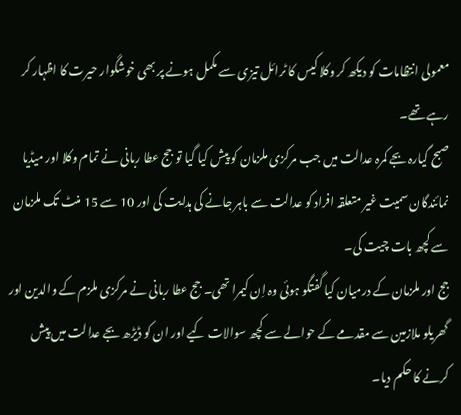معمولی انتظامات کو دیکھ کر وکلا کیس کا ٹرائل تیزی سے مکمل ہونے پر بھی خوشگوار حیرت کا اظہار کر رہے تھے۔
صبح گیارہ بجے کمرہ عدالت میں جب مرکزی ملزمان کو پیش کیا گیا تو جج عطا ربانی نے تمام وکلا اور میڈیا نمائندگان سمیت غیر متعلقہ افراد کو عدالت سے باہر جانے کی ہدایت کی اور 10 سے 15 منٹ تک ملزمان سے کچھ بات چیت کی۔
جج اور ملزمان کے درمیان کیا گفتگو ہوئی وہ اِن کیمرا تھی۔ جج عطا ربانی نے مرکزی ملزم کے والدین اور گھریلو ملازمین سے مقدمے کے حوالے سے کچھ سوالات کیے اور ان کو ڈیڑھ بجے عدالت میں پیش کرنے کا حکم دیا۔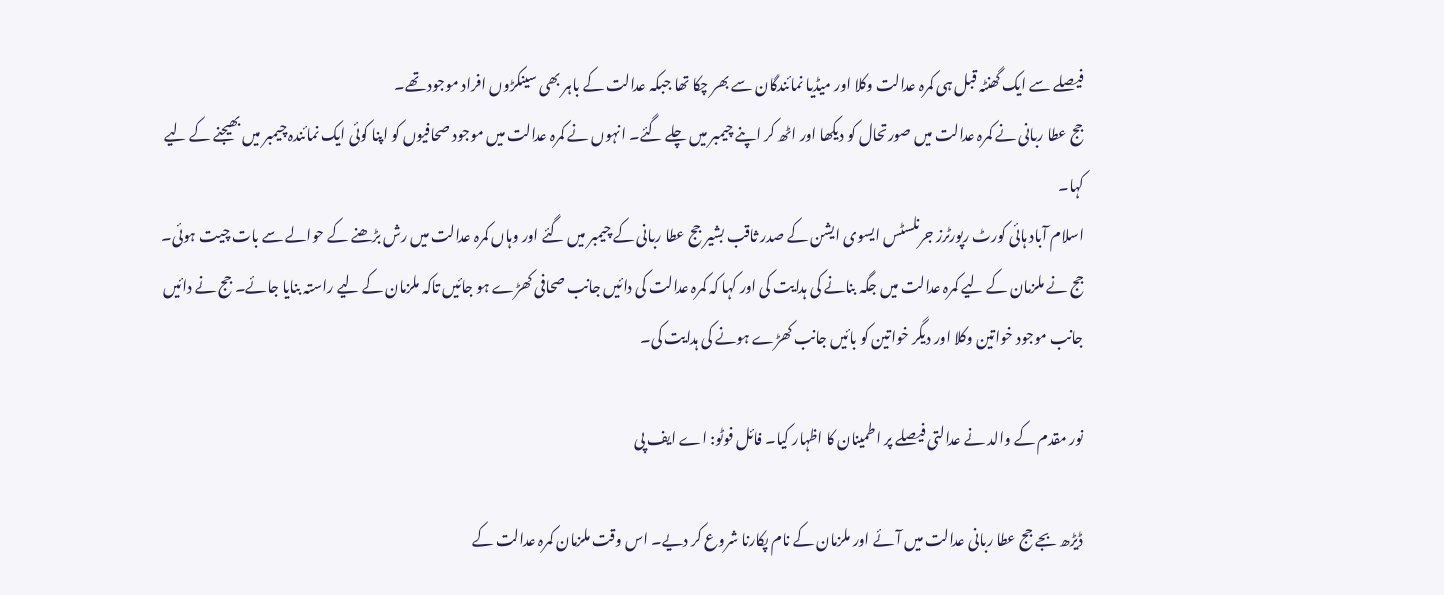فیصلے سے ایک گھنٹہ قبل ہی کمرہ عدالت وکلا اور میڈیا نمائندگان سے بھر چکا تھا جبکہ عدالت کے باہر بھی سینکڑوں افراد موجود تھے۔
جج عطا ربانی نے کمرہ عدالت میں صورتحال کو دیکھا اور اٹھ کر اپنے چیمبر میں چلے گئے۔ انہوں نے کمرہ عدالت میں موجود صحافیوں کو اپنا کوئی ایک نمائندہ چیمبر میں بھیجنے کے لیے کہا۔
اسلام آباد ہائی کورٹ رپورٹرز جرنلسٹس ایسوی ایشن کے صدر ثاقب بشیر جج عطا ربانی کے چیمبر میں گئے اور وہاں کمرہ عدالت میں رش بڑھنے کے حوالے سے بات چیت ہوئی۔
جج نے ملزمان کے لیے کمرہ عدالت میں جگہ بنانے کی ہدایت کی اور کہا کہ کمرہ عدالت کی دائیں جانب صحافی کھڑے ہو جائیں تاکہ ملزمان کے لیے راستہ بنایا جائے۔ جج نے دائیں جانب موجود خواتین وکلا اور دیگر خواتین کو بائیں جانب کھڑے ہونے کی ہدایت کی۔

نور مقدم کے والد نے عدالتی فیصلے پر اطمینان کا اظہار کیا۔ فائل فوٹو: اے ایف پی

ڈیڑھ بجے جج عطا ربانی عدالت میں آئے اور ملزمان کے نام پکارنا شروع کر دیے۔ اس وقت ملزمان کمرہ عدالت کے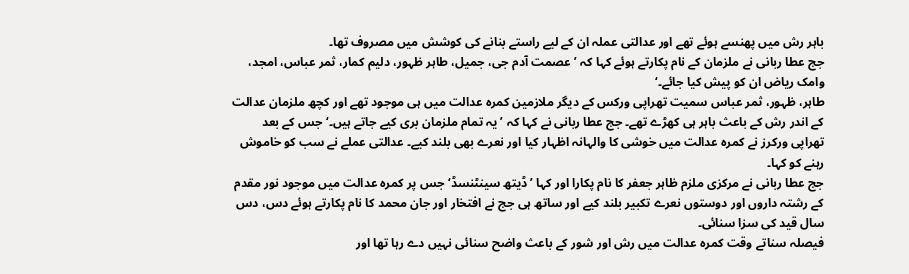باہر رش میں پھنسے ہوئے تھے اور عدالتی عملہ ان کے لیے راستے بنانے کی کوشش میں مصروف تھا۔
جج عطا ربانی نے ملزمان کے نام پکارتے ہوئے کہا کہ ’عصمت آدم جی، جمیل، طاہر ظہور، دلیم کمار، ثمر عباس، امجد، وامک ریاض ان کو پیش کیا جائے۔‘
طاہر، ظہور، ثمر عباس سمیت تھراپی ورکس کے دیگر ملازمین کمرہ عدالت میں ہی موجود تھے اور کچھ ملزمان عدالت کے اندر رش کے باعث باہر ہی کھڑے تھے۔ جج عطا ربانی نے کہا کہ ’یہ تمام ملزمان بری کیے جاتے ہیں۔‘ جس کے بعد تھراپی ورکرز نے کمرہ عدالت میں خوشی کا والہانہ اظہار کیا اور نعرے بھی بلند کیے۔ عدالتی عملے نے سب کو خاموش رہنے کو کہا۔
جج عطا ربانی نے مرکزی ملزم ظاہر جعفر کا نام پکارا اور کہا ’ڈیتھ سینٹنسڈ‘ جس پر کمرہ عدالت میں موجود نور مقدم کے رشتہ داروں اور دوستوں نعرے تکبیر بلند کیے اور ساتھ ہی جج نے افتخار اور جان محمد کا نام پکارتے ہوئے دس، دس سال قید کی سزا سنائی۔
فیصلہ سناتے وقت کمرہ عدالت میں رش اور شور کے باعث واضح سنائی نہیں دے رہا تھا اور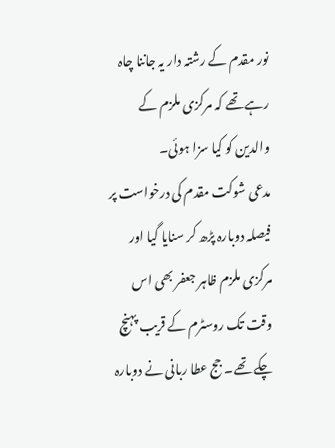نور مقدم کے رشتہ دار یہ جاننا چاہ رہے تھے کہ مرکزی ملزم کے والدین کو کیا سزا ہوئی۔
مدعی شوکت مقدم کی درخواست پر فیصلہ دوبارہ پڑھ کر سنایا گیا اور مرکزی ملزم ظاہر جعفر بھی اس وقت تک روسٹرم کے قریب پہنچ چکے تھے۔ جج عطا ربانی نے دوبارہ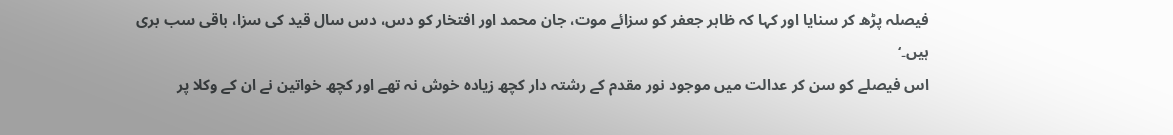فیصلہ پڑھ کر سنایا اور کہا کہ ظاہر جعفر کو سزائے موت، جان محمد اور افتخار کو دس، دس سال قید کی سزا، باقی سب بری ہیں۔‘
اس فیصلے کو سن کر عدالت میں موجود نور مقدم کے رشتہ دار کچھ زیادہ خوش نہ تھے اور کچھ خواتین نے ان کے وکلا پر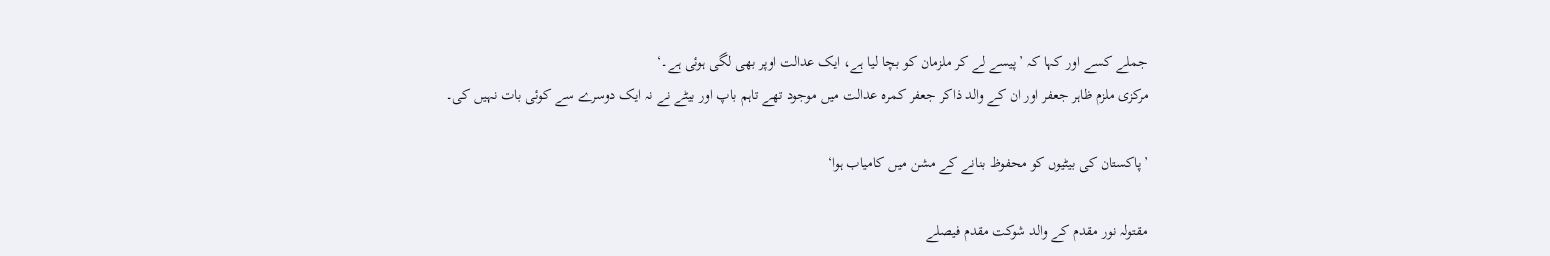جملے کسے اور کہا کہ ’پیسے لے کر ملزمان کو بچا لیا ہے، ایک عدالت اوپر بھی لگی ہوئی ہے۔‘
مرکزی ملزم ظاہر جعفر اور ان کے والد ذاکر جعفر کمرہ عدالت میں موجود تھے تاہم باپ اور بیٹے نے نہ ایک دوسرے سے کوئی بات نہیں کی۔

’پاکستان کی بیٹیوں کو محفوظ بنانے کے مشن میں کامیاب ہوا‘

مقتولہ نور مقدم کے والد شوکت مقدم فیصلے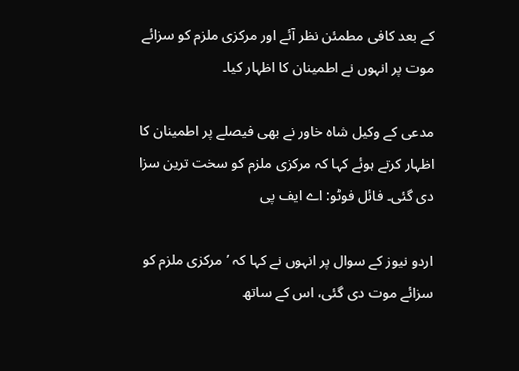کے بعد کافی مطمئن نظر آئے اور مرکزی ملزم کو سزائے موت پر انہوں نے اطمینان کا اظہار کیا۔

مدعی کے وکیل شاہ خاور نے بھی فیصلے پر اطمینان کا اظہار کرتے ہوئے کہا کہ مرکزی ملزم کو سخت ترین سزا دی گئی۔ فائل فوٹو: اے ایف پی

اردو نیوز کے سوال پر انہوں نے کہا کہ ’مرکزی ملزم کو سزائے موت دی گئی، اس کے ساتھ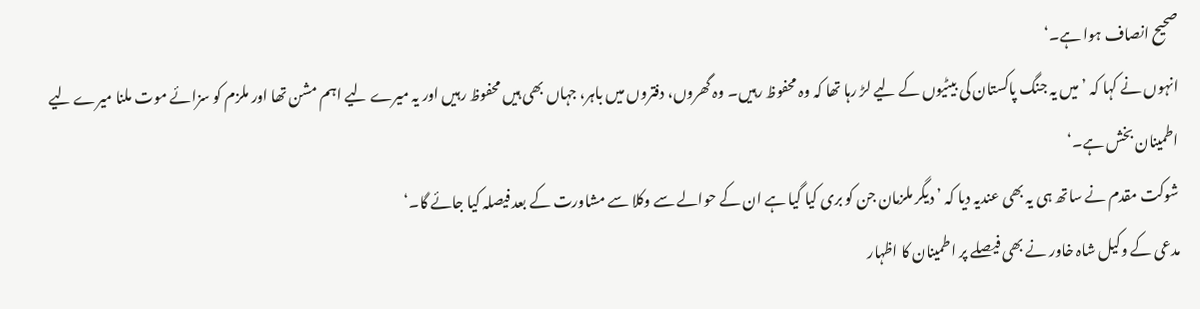صحیح انصاف ہوا ہے۔‘
انہوں نے کہا کہ ’میں یہ جنگ پاکستان کی بیٹیوں کے لیے لڑ رہا تھا کہ وہ محفوظ رہیں۔ وہ گھروں، دفتروں میں باہر، جہاں بھی ہیں محفوظ رہیں اور یہ میرے لیے اہم مشن تھا اور ملزم کو سزائے موت ملنا میرے لیے اطمینان بخش ہے۔‘
شوکت مقدم نے ساتھ ہی یہ بھی عندیہ دیا کہ ’دیگر ملزمان جن کو بری کیا گیا ہے ان کے حوالے سے وکلا سے مشاورت کے بعد فیصلہ کیا جائے گا۔‘
مدعی کے وکیل شاہ خاور نے بھی فیصلے پر اطمینان کا اظہار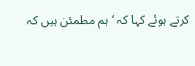کرتے ہوئے کہا کہ ‘ہم مطمئن ہیں کہ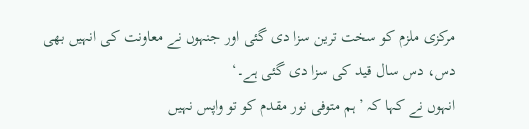مرکزی ملزم کو سخت ترین سزا دی گئی اور جنہوں نے معاونت کی انہیں بھی دس، دس سال قید کی سزا دی گئی ہے۔‘
انہوں نے کہا کہ ’ہم متوفی نور مقدم کو تو واپس نہیں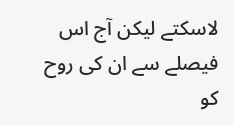لاسکتے لیکن آج اس فیصلے سے ان کی روح کو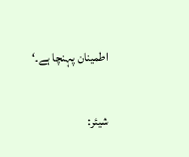اطمینان پہنچا ہے۔‘

شیئر: